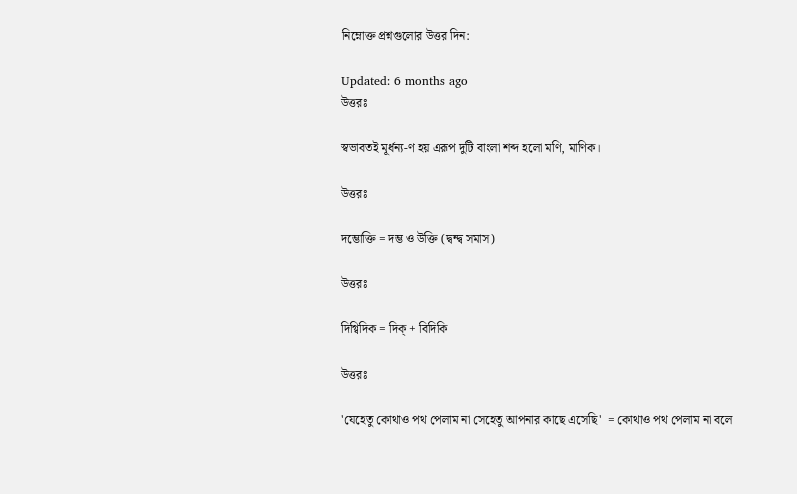নিম্নোক্ত প্রশ্নগুলোর উত্তর দিন:

Updated: 6 months ago
উত্তরঃ

স্বভাবতই মূর্ধন্য-ণ হয় এরূপ দুটি বাংলা শব্দ হলো মণি, মাণিক।

উত্তরঃ

দম্ভোক্তি = দম্ভ ও উক্তি (দ্বন্দ্ব সমাস)

উত্তরঃ

দিগ্বিদিক = দিক্ + বিদিকি

উত্তরঃ

'যেহেতু কোথাও পথ পেলাম না সেহেতু আপনার কাছে এসেছি'  = কোথাও পথ পেলাম না বলে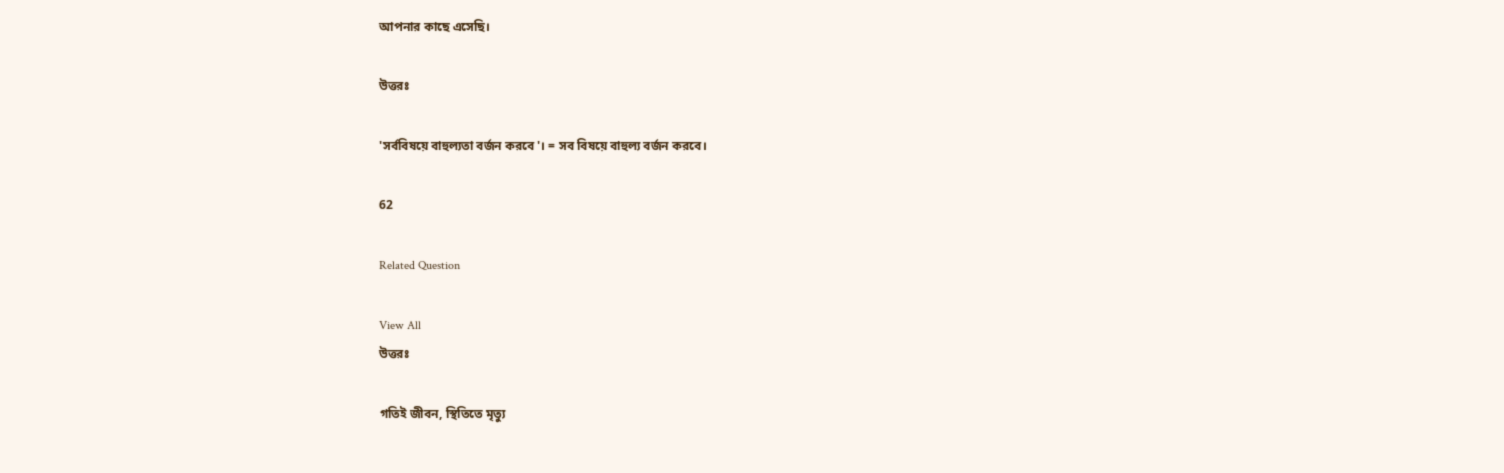আপনার কাছে এসেছি।

উত্তরঃ

'সর্ববিষয়ে বাহুল্যতা বর্জন করবে'। = সব বিষয়ে বাহুল্য বর্জন করবে।

62

Related Question

View All
উত্তরঃ

গতিই জীবন, স্থিতিতে মৃত্যু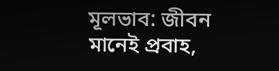মূলভাব: জীবন মানেই প্রবাহ,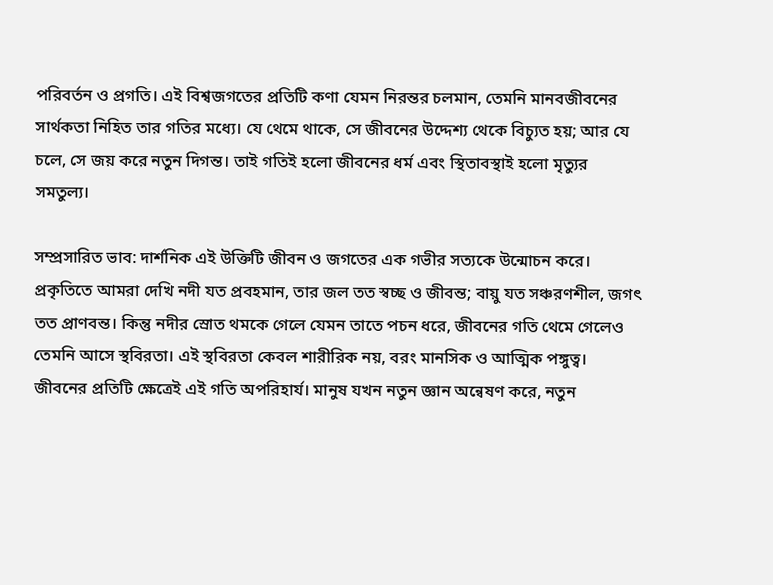পরিবর্তন ও প্রগতি। এই বিশ্বজগতের প্রতিটি কণা যেমন নিরন্তর চলমান, তেমনি মানবজীবনের সার্থকতা নিহিত তার গতির মধ্যে। যে থেমে থাকে, সে জীবনের উদ্দেশ্য থেকে বিচ্যুত হয়; আর যে চলে, সে জয় করে নতুন দিগন্ত। তাই গতিই হলো জীবনের ধর্ম এবং স্থিতাবস্থাই হলো মৃত্যুর সমতুল্য।

সম্প্রসারিত ভাব: দার্শনিক এই উক্তিটি জীবন ও জগতের এক গভীর সত্যকে উন্মোচন করে। প্রকৃতিতে আমরা দেখি নদী যত প্রবহমান, তার জল তত স্বচ্ছ ও জীবন্ত; বায়ু যত সঞ্চরণশীল, জগৎ তত প্রাণবন্ত। কিন্তু নদীর স্রোত থমকে গেলে যেমন তাতে পচন ধরে, জীবনের গতি থেমে গেলেও তেমনি আসে স্থবিরতা। এই স্থবিরতা কেবল শারীরিক নয়, বরং মানসিক ও আত্মিক পঙ্গুত্ব। জীবনের প্রতিটি ক্ষেত্রেই এই গতি অপরিহার্য। মানুষ যখন নতুন জ্ঞান অন্বেষণ করে, নতুন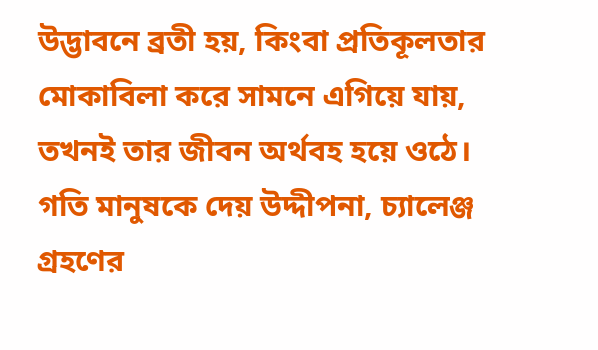উদ্ভাবনে ব্রতী হয়, কিংবা প্রতিকূলতার মোকাবিলা করে সামনে এগিয়ে যায়, তখনই তার জীবন অর্থবহ হয়ে ওঠে। গতি মানুষকে দেয় উদ্দীপনা, চ্যালেঞ্জ গ্রহণের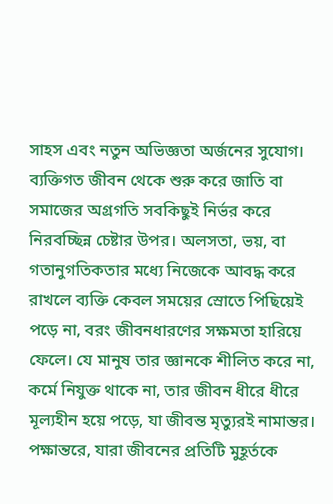সাহস এবং নতুন অভিজ্ঞতা অর্জনের সুযোগ। ব্যক্তিগত জীবন থেকে শুরু করে জাতি বা সমাজের অগ্রগতি সবকিছুই নির্ভর করে নিরবচ্ছিন্ন চেষ্টার উপর। অলসতা, ভয়, বা গতানুগতিকতার মধ্যে নিজেকে আবদ্ধ করে রাখলে ব্যক্তি কেবল সময়ের স্রোতে পিছিয়েই পড়ে না, বরং জীবনধারণের সক্ষমতা হারিয়ে ফেলে। যে মানুষ তার জ্ঞানকে শীলিত করে না, কর্মে নিযুক্ত থাকে না, তার জীবন ধীরে ধীরে মূল্যহীন হয়ে পড়ে, যা জীবন্ত মৃত্যুরই নামান্তর। পক্ষান্তরে, যারা জীবনের প্রতিটি মুহূর্তকে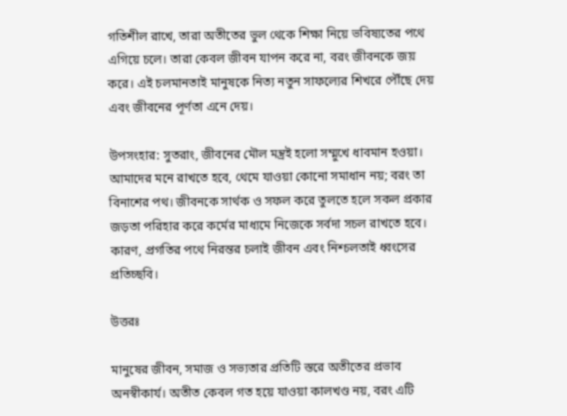গতিশীল রাখে, তারা অতীতের ভুল থেকে শিক্ষা নিয়ে ভবিষ্যতের পথে এগিয়ে চলে। তারা কেবল জীবন যাপন করে না, বরং জীবনকে জয় করে। এই চলমানতাই মানুষকে নিত্য নতুন সাফল্যের শিখরে পৌঁছে দেয় এবং জীবনের পূর্ণতা এনে দেয়।

উপসংহার: সুতরাং, জীবনের মৌল মন্ত্রই হলো সম্মুখে ধাবমান হওয়া। আমাদের মনে রাখতে হবে, থেমে যাওয়া কোনো সমাধান নয়; বরং তা বিনাশের পথ। জীবনকে সার্থক ও সফল করে তুলতে হলে সকল প্রকার জড়তা পরিহার করে কর্মের মাধ্যমে নিজেকে সর্বদা সচল রাখতে হবে। কারণ, প্রগতির পথে নিরন্তর চলাই জীবন এবং নিশ্চলতাই ধ্বংসের প্রতিচ্ছবি।

উত্তরঃ

মানুষের জীবন, সমাজ ও সভ্যতার প্রতিটি স্তরে অতীতের প্রভাব অনস্বীকার্য। অতীত কেবল গত হয়ে যাওয়া কালখণ্ড নয়, বরং এটি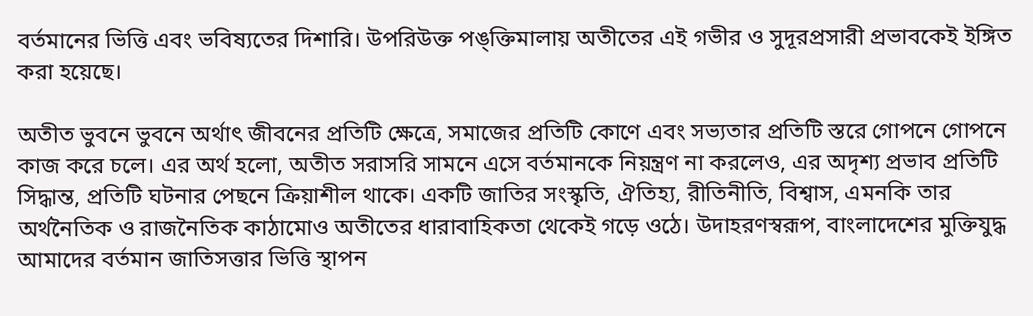বর্তমানের ভিত্তি এবং ভবিষ্যতের দিশারি। উপরিউক্ত পঙ্‌ক্তিমালায় অতীতের এই গভীর ও সুদূরপ্রসারী প্রভাবকেই ইঙ্গিত করা হয়েছে।

অতীত ভুবনে ভুবনে অর্থাৎ জীবনের প্রতিটি ক্ষেত্রে, সমাজের প্রতিটি কোণে এবং সভ্যতার প্রতিটি স্তরে গোপনে গোপনে কাজ করে চলে। এর অর্থ হলো, অতীত সরাসরি সামনে এসে বর্তমানকে নিয়ন্ত্রণ না করলেও, এর অদৃশ্য প্রভাব প্রতিটি সিদ্ধান্ত, প্রতিটি ঘটনার পেছনে ক্রিয়াশীল থাকে। একটি জাতির সংস্কৃতি, ঐতিহ্য, রীতিনীতি, বিশ্বাস, এমনকি তার অর্থনৈতিক ও রাজনৈতিক কাঠামোও অতীতের ধারাবাহিকতা থেকেই গড়ে ওঠে। উদাহরণস্বরূপ, বাংলাদেশের মুক্তিযুদ্ধ আমাদের বর্তমান জাতিসত্তার ভিত্তি স্থাপন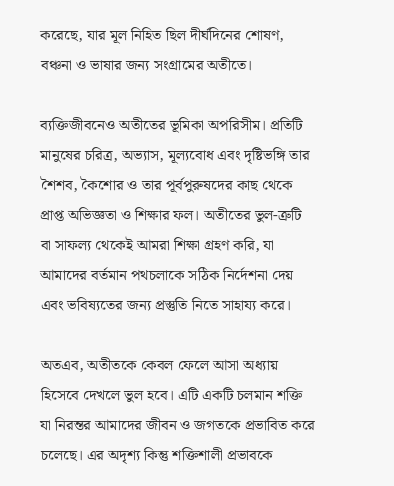করেছে, যার মূল নিহিত ছিল দীর্ঘদিনের শোষণ, বঞ্চনা ও ভাষার জন্য সংগ্রামের অতীতে।

ব্যক্তিজীবনেও অতীতের ভূমিকা অপরিসীম। প্রতিটি মানুষের চরিত্র, অভ্যাস, মূল্যবোধ এবং দৃষ্টিভঙ্গি তার শৈশব, কৈশোর ও তার পূর্বপুরুষদের কাছ থেকে প্রাপ্ত অভিজ্ঞতা ও শিক্ষার ফল। অতীতের ভুল-ত্রুটি বা সাফল্য থেকেই আমরা শিক্ষা গ্রহণ করি, যা আমাদের বর্তমান পথচলাকে সঠিক নির্দেশনা দেয় এবং ভবিষ্যতের জন্য প্রস্তুতি নিতে সাহায্য করে।

অতএব, অতীতকে কেবল ফেলে আসা অধ্যায় হিসেবে দেখলে ভুল হবে। এটি একটি চলমান শক্তি যা নিরন্তর আমাদের জীবন ও জগতকে প্রভাবিত করে চলেছে। এর অদৃশ্য কিন্তু শক্তিশালী প্রভাবকে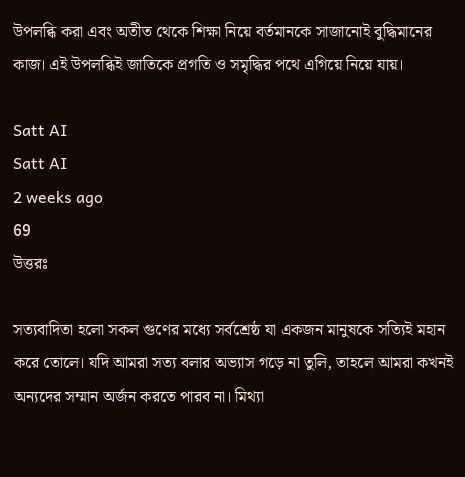উপলব্ধি করা এবং অতীত থেকে শিক্ষা নিয়ে বর্তমানকে সাজানোই বুদ্ধিমানের কাজ। এই উপলব্ধিই জাতিকে প্রগতি ও সমৃদ্ধির পথে এগিয়ে নিয়ে যায়।

Satt AI
Satt AI
2 weeks ago
69
উত্তরঃ

সত্যবাদিতা হলো সকল গুণের মধ্যে সর্বশ্রেষ্ঠ যা একজন মানুষকে সত্যিই মহান করে তোলে। যদি আমরা সত্য বলার অভ্যাস গড়ে না তুলি, তাহলে আমরা কখনই অন্যদের সম্মান অর্জন করতে পারব না। মিথ্যা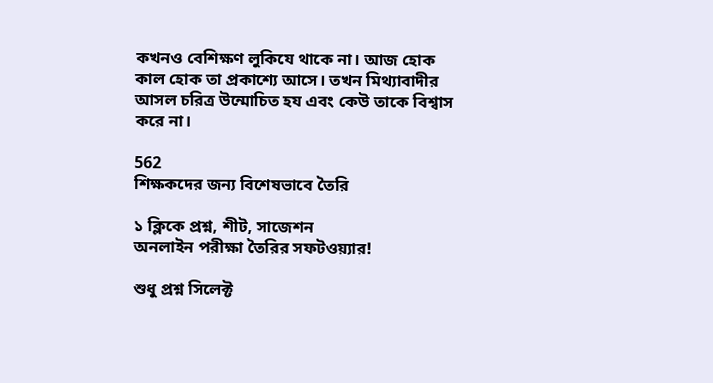কখনও বেশিক্ষণ লুকিযে থাকে না। আজ হোক কাল হোক তা প্রকাশ্যে আসে। তখন মিথ্যাবাদীর আসল চরিত্র উন্মোচিত হয এবং কেউ তাকে বিশ্বাস করে না।

562
শিক্ষকদের জন্য বিশেষভাবে তৈরি

১ ক্লিকে প্রশ্ন, শীট, সাজেশন
অনলাইন পরীক্ষা তৈরির সফটওয়্যার!

শুধু প্রশ্ন সিলেক্ট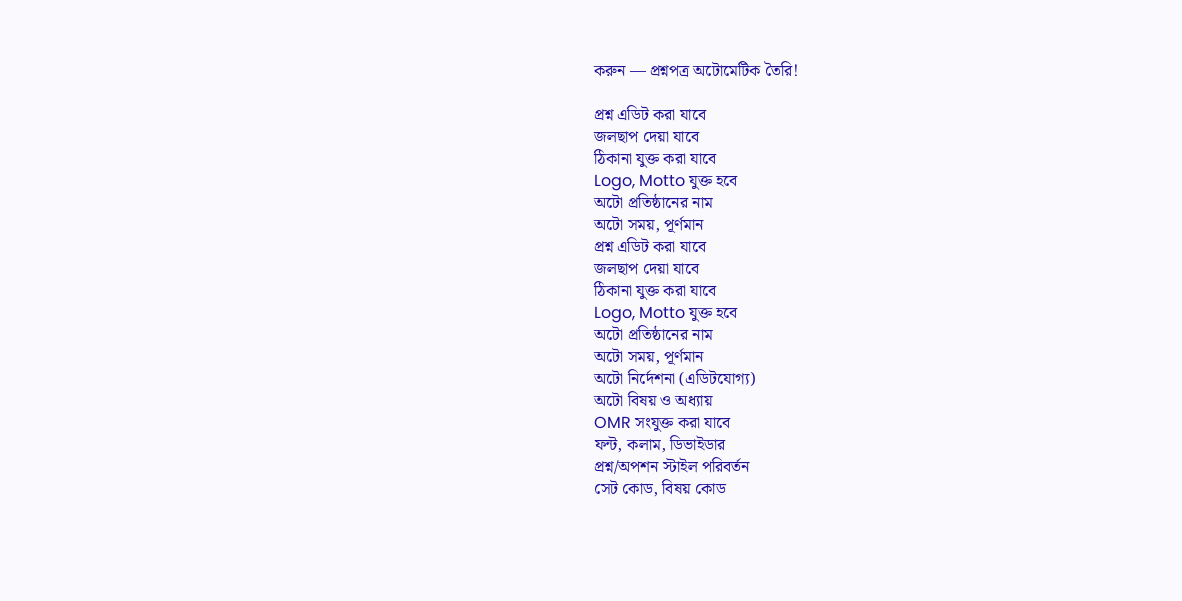করুন — প্রশ্নপত্র অটোমেটিক তৈরি!

প্রশ্ন এডিট করা যাবে
জলছাপ দেয়া যাবে
ঠিকানা যুক্ত করা যাবে
Logo, Motto যুক্ত হবে
অটো প্রতিষ্ঠানের নাম
অটো সময়, পূর্ণমান
প্রশ্ন এডিট করা যাবে
জলছাপ দেয়া যাবে
ঠিকানা যুক্ত করা যাবে
Logo, Motto যুক্ত হবে
অটো প্রতিষ্ঠানের নাম
অটো সময়, পূর্ণমান
অটো নির্দেশনা (এডিটযোগ্য)
অটো বিষয় ও অধ্যায়
OMR সংযুক্ত করা যাবে
ফন্ট, কলাম, ডিভাইডার
প্রশ্ন/অপশন স্টাইল পরিবর্তন
সেট কোড, বিষয় কোড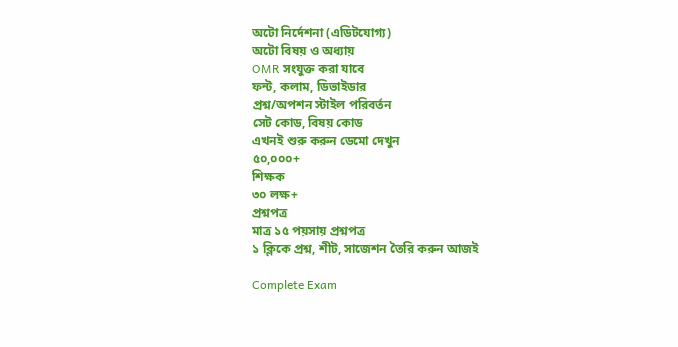অটো নির্দেশনা (এডিটযোগ্য)
অটো বিষয় ও অধ্যায়
OMR সংযুক্ত করা যাবে
ফন্ট, কলাম, ডিভাইডার
প্রশ্ন/অপশন স্টাইল পরিবর্তন
সেট কোড, বিষয় কোড
এখনই শুরু করুন ডেমো দেখুন
৫০,০০০+
শিক্ষক
৩০ লক্ষ+
প্রশ্নপত্র
মাত্র ১৫ পয়সায় প্রশ্নপত্র
১ ক্লিকে প্রশ্ন, শীট, সাজেশন তৈরি করুন আজই

Complete Exam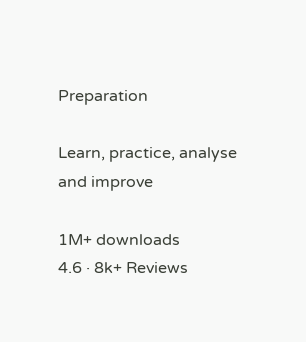Preparation

Learn, practice, analyse and improve

1M+ downloads
4.6 · 8k+ Reviews